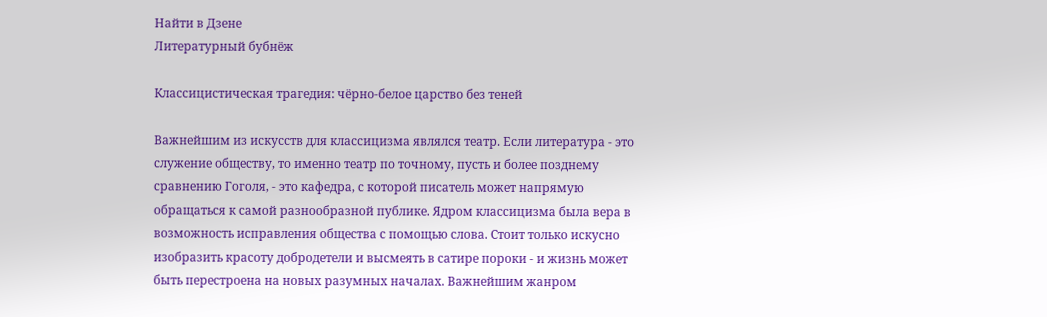Найти в Дзене
Литературный бубнёж

Классицистическая трагедия: чёрно-белое царство без теней

Важнейшим из искусств для классицизма являлся театр. Если литература - это служение обществу, то именно театр по точному, пусть и более позднему сравнению Гоголя, - это кафедра, с которой писатель может напрямую обращаться к самой разнообразной публике. Ядром классицизма была вера в возможность исправления общества с помощью слова. Стоит только искусно изобразить красоту добродетели и высмеять в сатире пороки - и жизнь может быть перестроена на новых разумных началах. Важнейшим жанром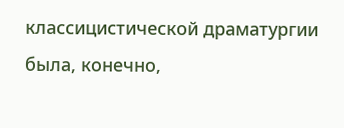классицистической драматургии была, конечно,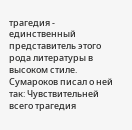трагедия - единственный представитель этого рода литературы в высоком стиле. Сумароков писал о ней так: Чувствительней всего трагедия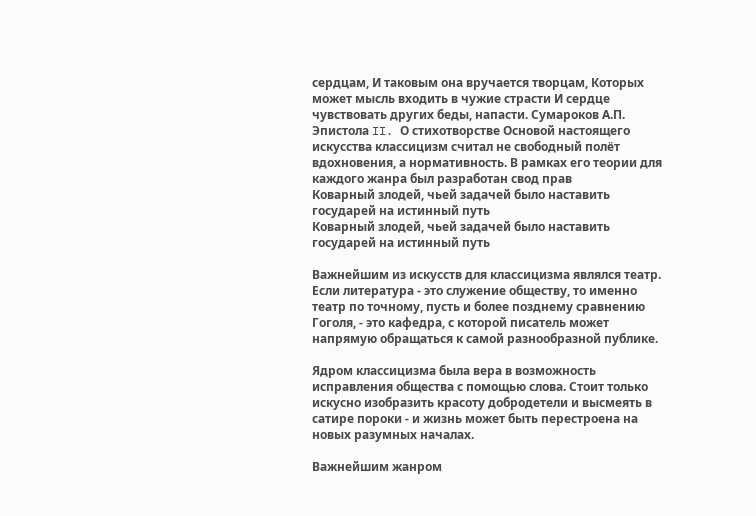сердцам, И таковым она вручается творцам, Которых может мысль входить в чужие страсти И сердце чувствовать других беды, напасти. Сумароков А.П. Эпистола II. О стихотворстве Основой настоящего искусства классицизм считал не свободный полёт вдохновения, а нормативность. В рамках его теории для каждого жанра был разработан свод прав
Коварный злодей, чьей задачей было наставить государей на истинный путь
Коварный злодей, чьей задачей было наставить государей на истинный путь

Важнейшим из искусств для классицизма являлся театр. Если литература - это служение обществу, то именно театр по точному, пусть и более позднему сравнению Гоголя, - это кафедра, с которой писатель может напрямую обращаться к самой разнообразной публике.

Ядром классицизма была вера в возможность исправления общества с помощью слова. Стоит только искусно изобразить красоту добродетели и высмеять в сатире пороки - и жизнь может быть перестроена на новых разумных началах.

Важнейшим жанром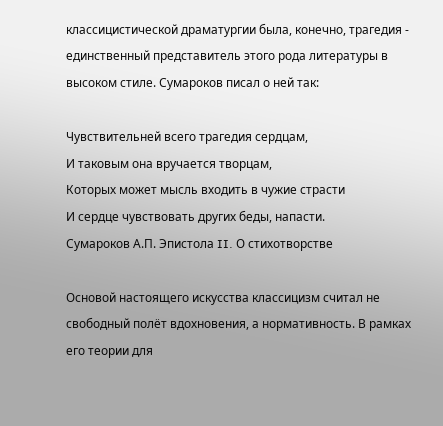классицистической драматургии была, конечно, трагедия - единственный представитель этого рода литературы в высоком стиле. Сумароков писал о ней так:

Чувствительней всего трагедия сердцам,
И таковым она вручается творцам,
Которых может мысль входить в чужие страсти
И сердце чувствовать других беды, напасти.
Сумароков А.П. Эпистола II. О стихотворстве

Основой настоящего искусства классицизм считал не свободный полёт вдохновения, а нормативность. В рамках его теории для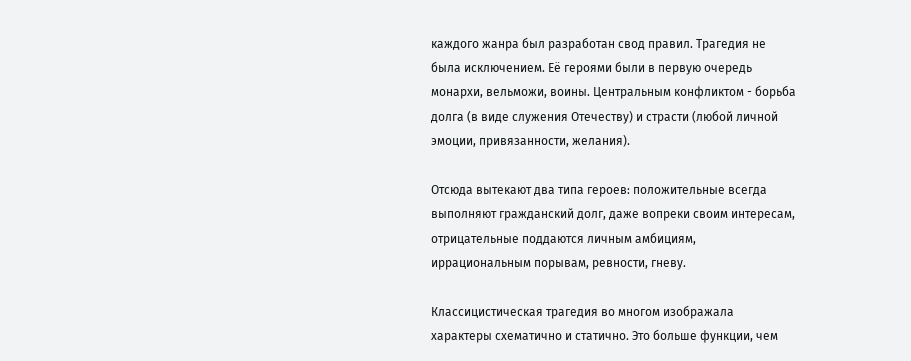каждого жанра был разработан свод правил. Трагедия не была исключением. Её героями были в первую очередь монархи, вельможи, воины. Центральным конфликтом - борьба долга (в виде служения Отечеству) и страсти (любой личной эмоции, привязанности, желания).

Отсюда вытекают два типа героев: положительные всегда выполняют гражданский долг, даже вопреки своим интересам, отрицательные поддаются личным амбициям, иррациональным порывам, ревности, гневу.

Классицистическая трагедия во многом изображала характеры схематично и статично. Это больше функции, чем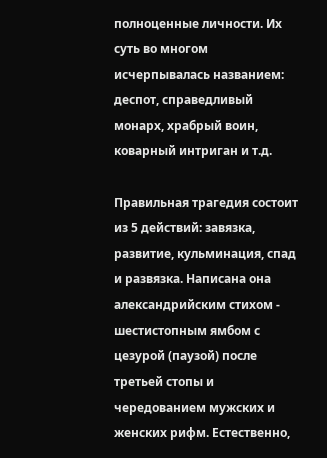полноценные личности. Их суть во многом исчерпывалась названием: деспот, справедливый монарх, храбрый воин, коварный интриган и т.д.

Правильная трагедия состоит из 5 действий: завязка, развитие, кульминация, спад и развязка. Написана она александрийским стихом - шестистопным ямбом с цезурой (паузой) после третьей стопы и чередованием мужских и женских рифм. Естественно,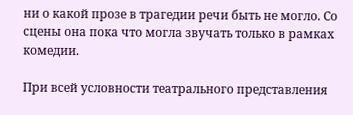ни о какой прозе в трагедии речи быть не могло. Со сцены она пока что могла звучать только в рамках комедии.

При всей условности театрального представления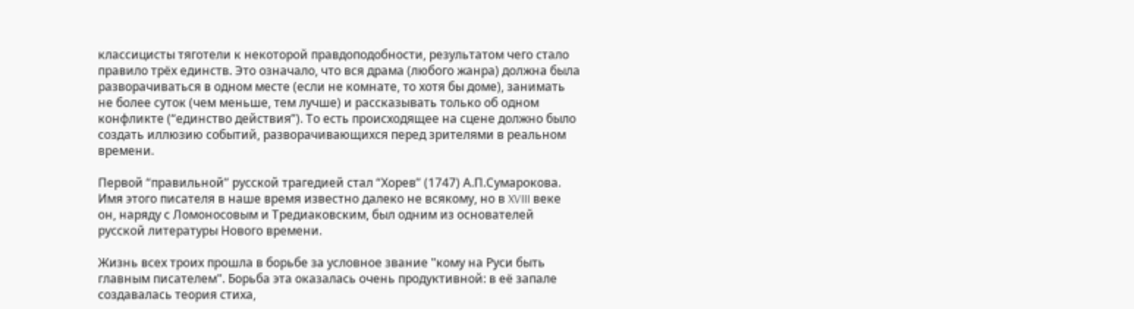классицисты тяготели к некоторой правдоподобности, результатом чего стало правило трёх единств. Это означало, что вся драма (любого жанра) должна была разворачиваться в одном месте (если не комнате, то хотя бы доме), занимать не более суток (чем меньше, тем лучше) и рассказывать только об одном конфликте (“единство действия”). То есть происходящее на сцене должно было создать иллюзию событий, разворачивающихся перед зрителями в реальном времени.

Первой “правильной” русской трагедией стал “Хорев” (1747) А.П.Сумарокова. Имя этого писателя в наше время известно далеко не всякому, но в XVIII веке он, наряду с Ломоносовым и Тредиаковским, был одним из основателей русской литературы Нового времени.

Жизнь всех троих прошла в борьбе за условное звание "кому на Руси быть главным писателем". Борьба эта оказалась очень продуктивной: в её запале создавалась теория стиха,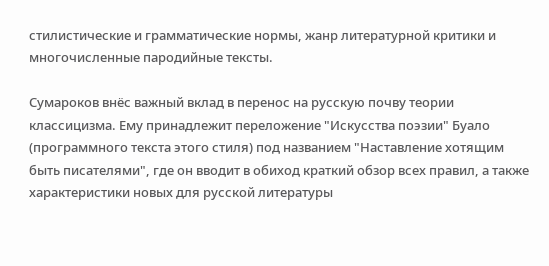стилистические и грамматические нормы, жанр литературной критики и многочисленные пародийные тексты.

Сумароков внёс важный вклад в перенос на русскую почву теории классицизма. Ему принадлежит переложение "Искусства поэзии" Буало (программного текста этого стиля) под названием "Наставление хотящим быть писателями", где он вводит в обиход краткий обзор всех правил, а также характеристики новых для русской литературы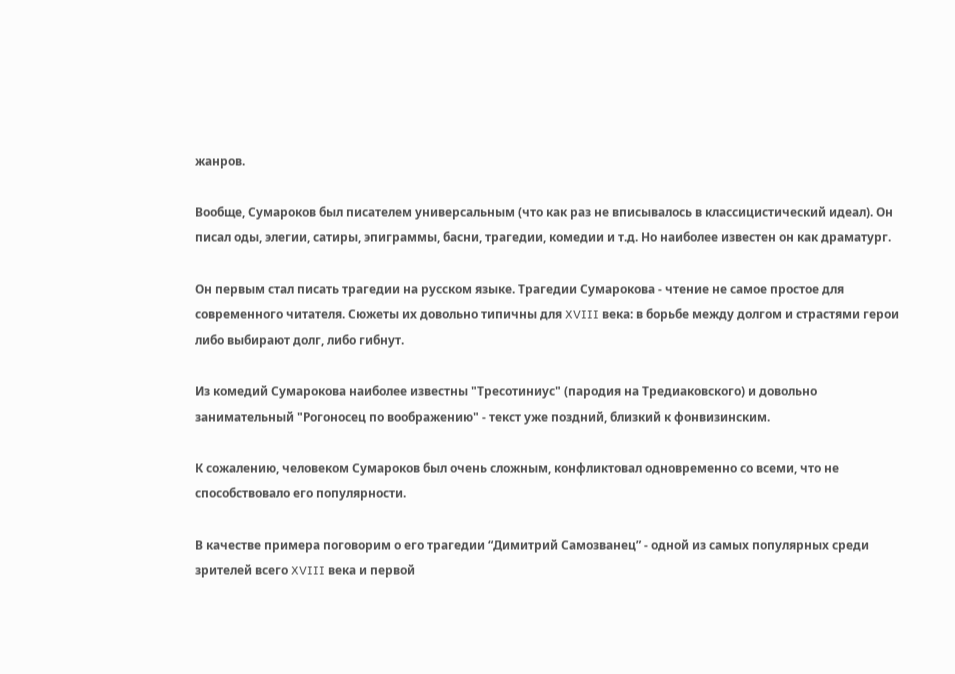жанров.

Вообще, Сумароков был писателем универсальным (что как раз не вписывалось в классицистический идеал). Он писал оды, элегии, сатиры, эпиграммы, басни, трагедии, комедии и т.д. Но наиболее известен он как драматург.

Он первым стал писать трагедии на русском языке. Трагедии Сумарокова - чтение не самое простое для современного читателя. Сюжеты их довольно типичны для XVIII века: в борьбе между долгом и страстями герои либо выбирают долг, либо гибнут.

Из комедий Сумарокова наиболее известны "Тресотиниус" (пародия на Тредиаковского) и довольно занимательный "Рогоносец по воображению" - текст уже поздний, близкий к фонвизинским.

К сожалению, человеком Сумароков был очень сложным, конфликтовал одновременно со всеми, что не способствовало его популярности.

В качестве примера поговорим о его трагедии “Димитрий Самозванец” - одной из самых популярных среди зрителей всего XVIII века и первой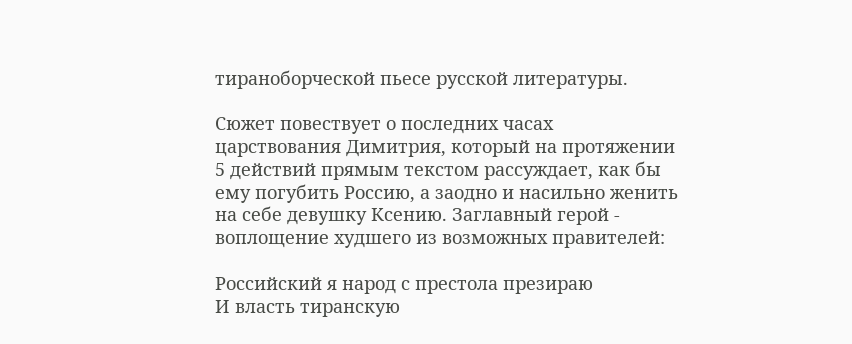тираноборческой пьесе русской литературы.

Сюжет повествует о последних часах царствования Димитрия, который на протяжении 5 действий прямым текстом рассуждает, как бы ему погубить Россию, а заодно и насильно женить на себе девушку Ксению. Заглавный герой - воплощение худшего из возможных правителей:

Российский я народ с престола презираю
И власть тиранскую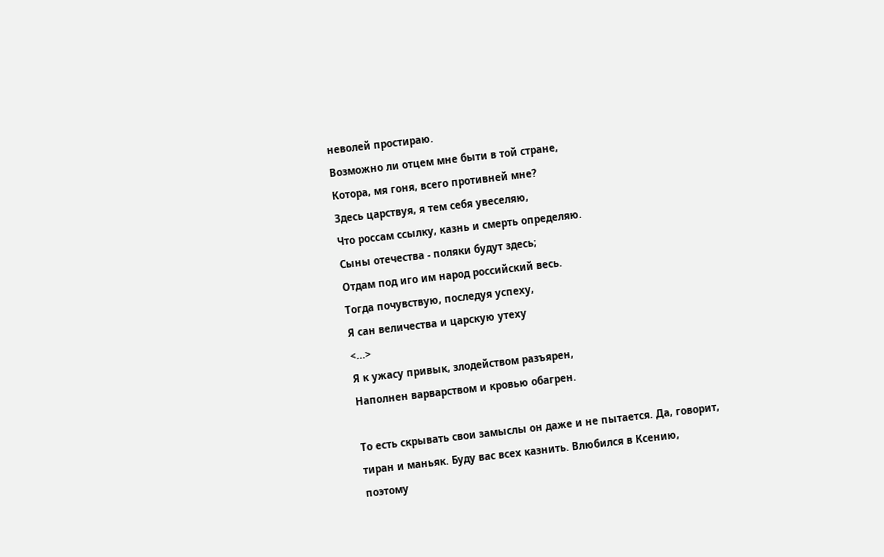неволей простираю.
Возможно ли отцем мне быти в той стране,
Котора, мя гоня, всего противней мне?
Здесь царствуя, я тем себя увеселяю,
Что россам ссылку, казнь и смерть определяю.
Сыны отечества - поляки будут здесь;
Отдам под иго им народ российский весь.
Тогда почувствую, последуя успеху,
Я сан величества и царскую утеху
<...>
Я к ужасу привык, злодейством разъярен,
Наполнен варварством и кровью обагрен.

То есть скрывать свои замыслы он даже и не пытается. Да, говорит, тиран и маньяк. Буду вас всех казнить. Влюбился в Ксению, поэтому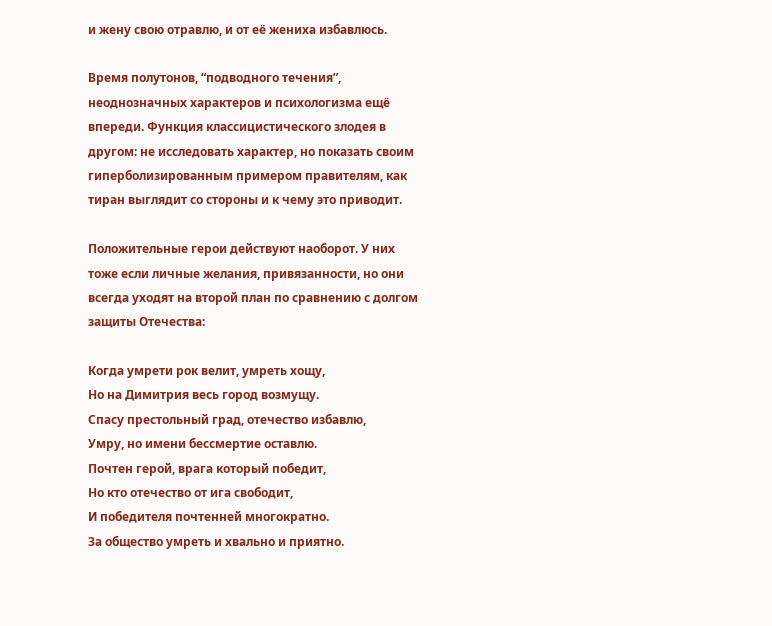и жену свою отравлю, и от её жениха избавлюсь.

Время полутонов, “подводного течения”, неоднозначных характеров и психологизма ещё впереди. Функция классицистического злодея в другом: не исследовать характер, но показать своим гиперболизированным примером правителям, как тиран выглядит со стороны и к чему это приводит.

Положительные герои действуют наоборот. У них тоже если личные желания, привязанности, но они всегда уходят на второй план по сравнению с долгом защиты Отечества:

Когда умрети рок велит, умреть хощу,
Но на Димитрия весь город возмущу.
Спасу престольный град, отечество избавлю,
Умру, но имени бессмертие оставлю.
Почтен герой, врага который победит,
Но кто отечество от ига свободит,
И победителя почтенней многократно.
За общество умреть и хвально и приятно.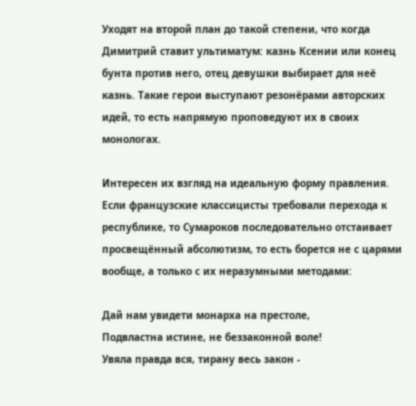Уходят на второй план до такой степени, что когда Димитрий ставит ультиматум: казнь Ксении или конец бунта против него, отец девушки выбирает для неё казнь. Такие герои выступают резонёрами авторских идей, то есть напрямую проповедуют их в своих монологах.

Интересен их взгляд на идеальную форму правления. Если французские классицисты требовали перехода к республике, то Сумароков последовательно отстаивает просвещённый абсолютизм, то есть борется не с царями вообще, а только с их неразумными методами:

Дай нам увидети монарха на престоле,
Подвластна истине, не беззаконной воле!
Увяла правда вся, тирану весь закон -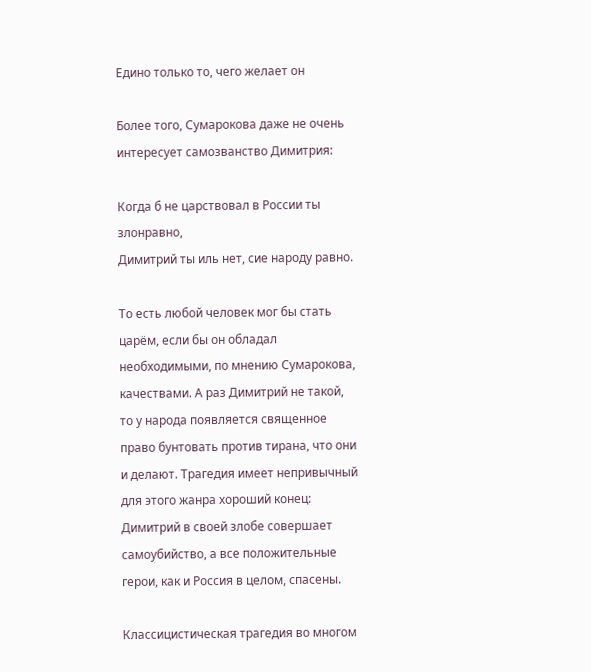Едино только то, чего желает он

Более того, Сумарокова даже не очень интересует самозванство Димитрия:

Когда б не царствовал в России ты злонравно,
Димитрий ты иль нет, сие народу равно.

То есть любой человек мог бы стать царём, если бы он обладал необходимыми, по мнению Сумарокова, качествами. А раз Димитрий не такой, то у народа появляется священное право бунтовать против тирана, что они и делают. Трагедия имеет непривычный для этого жанра хороший конец: Димитрий в своей злобе совершает самоубийство, а все положительные герои, как и Россия в целом, спасены.

Классицистическая трагедия во многом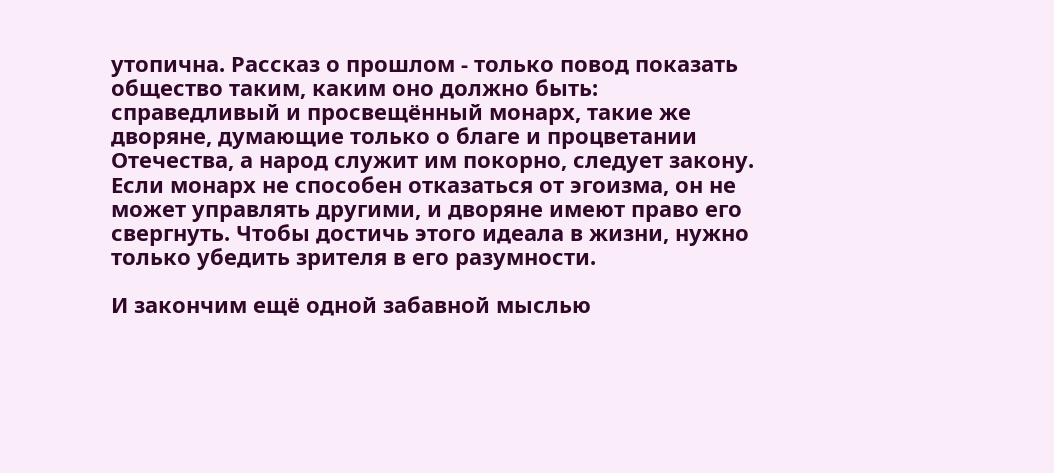утопична. Рассказ о прошлом - только повод показать общество таким, каким оно должно быть: справедливый и просвещённый монарх, такие же дворяне, думающие только о благе и процветании Отечества, а народ служит им покорно, следует закону. Если монарх не способен отказаться от эгоизма, он не может управлять другими, и дворяне имеют право его свергнуть. Чтобы достичь этого идеала в жизни, нужно только убедить зрителя в его разумности.

И закончим ещё одной забавной мыслью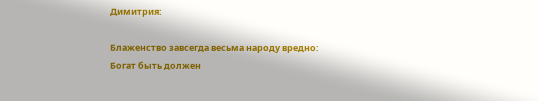Димитрия:

Блаженство завсегда весьма народу вредно:
Богат быть должен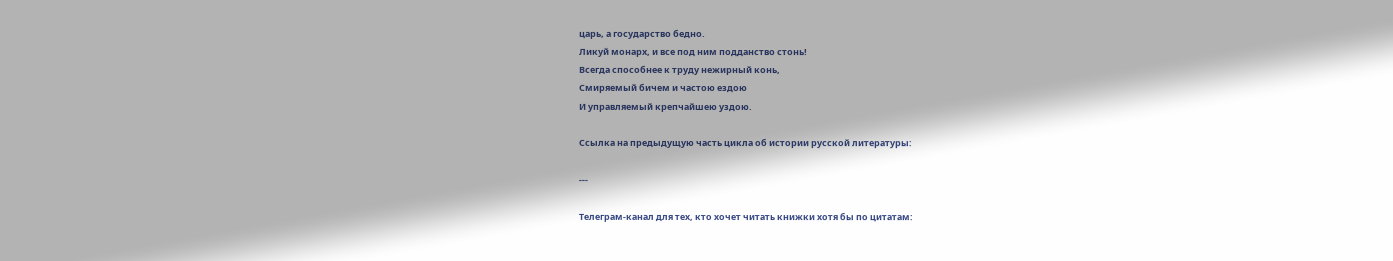царь, а государство бедно.
Ликуй монарх, и все под ним подданство стонь!
Всегда способнее к труду нежирный конь,
Смиряемый бичем и частою ездою
И управляемый крепчайшею уздою.

Ссылка на предыдущую часть цикла об истории русской литературы:

---

Телеграм-канал для тех, кто хочет читать книжки хотя бы по цитатам: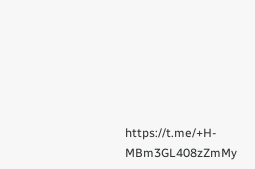https://t.me/+H-MBm3GL408zZmMy